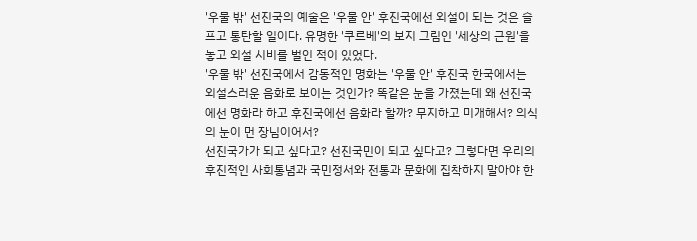'우물 밖' 선진국의 예술은 '우물 안' 후진국에선 외설이 되는 것은 슬프고 통탄할 일이다. 유명한 '쿠르베'의 보지 그림인 '세상의 근원'을 놓고 외설 시비를 벌인 적이 있었다.
'우물 밖' 선진국에서 감동적인 명화는 '우물 안' 후진국 한국에서는 외설스러운 음화로 보이는 것인가? 똑같은 눈을 가졌는데 왜 선진국에선 명화라 하고 후진국에선 음화라 할까? 무지하고 미개해서? 의식의 눈이 먼 장님이어서?
선진국가가 되고 싶다고? 선진국민이 되고 싶다고? 그렇다면 우리의 후진적인 사회통념과 국민정서와 전통과 문화에 집착하지 말아야 한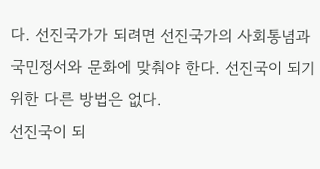다. 선진국가가 되려면 선진국가의 사회통념과 국민정서와 문화에 맞춰야 한다. 선진국이 되기 위한 다른 방법은 없다.
선진국이 되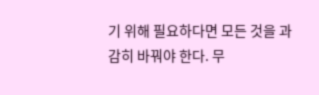기 위해 필요하다면 모든 것을 과감히 바꿔야 한다. 무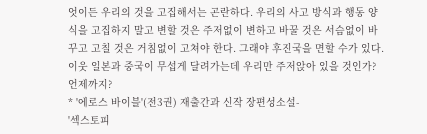엇이든 우리의 것을 고집해서는 곤란하다. 우리의 사고 방식과 행동 양식을 고집하지 말고 변할 것은 주저없이 변하고 바꿀 것은 서슴없이 바꾸고 고칠 것은 거침없이 고쳐야 한다. 그래야 후진국을 면할 수가 있다. 이웃 일본과 중국이 무섭게 달려가는데 우리만 주저앉아 있을 것인가? 언제까지?
* '에로스 바이블'(전3권) 재출간과 신작 장편성소설-
'섹스토피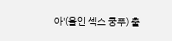아'(올인 섹스 쿵푸) 출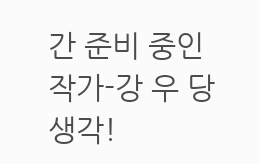간 준비 중인 작가-강 우 당 생각!